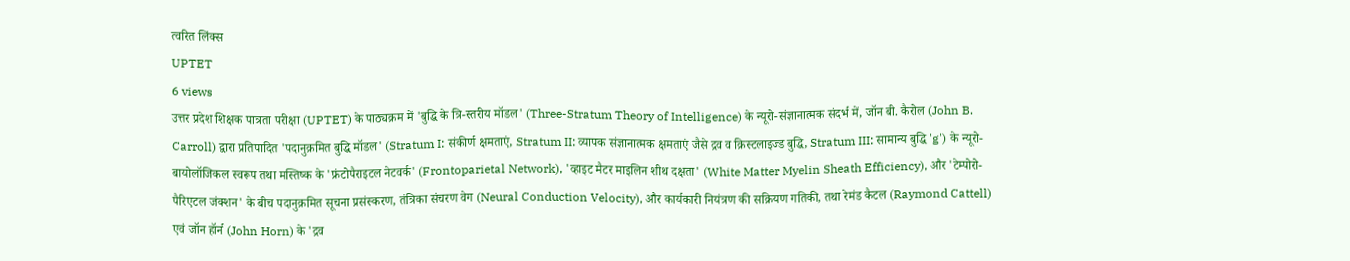त्वरित लिंक्स
UPTET
6 views
उत्तर प्रदेश शिक्षक पात्रता परीक्षा (UPTET) के पाठ्यक्रम में 'बुद्धि के त्रि-स्तरीय मॉडल' (Three-Stratum Theory of Intelligence) के न्यूरो-संज्ञानात्मक संदर्भ में, जॉन बी. कैरोल (John B. Carroll) द्वारा प्रतिपादित 'पदानुक्रमित बुद्धि मॉडल' (Stratum I: संकीर्ण क्षमताएं, Stratum II: व्यापक संज्ञानात्मक क्षमताएं जैसे द्रव व क्रिस्टलाइज्ड बुद्धि, Stratum III: सामान्य बुद्धि 'g') के न्यूरो-बायोलॉजिकल स्वरूप तथा मस्तिष्क के 'फ्रंटोपैराइटल नेटवर्क' (Frontoparietal Network), 'व्हाइट मैटर माइलिन शीथ दक्षता' (White Matter Myelin Sheath Efficiency), और 'टेम्पोरो-पैरिएटल जंक्शन' के बीच पदानुक्रमित सूचना प्रसंस्करण, तंत्रिका संचरण वेग (Neural Conduction Velocity), और कार्यकारी नियंत्रण की सक्रियण गतिकी, तथा रेमंड कैटल (Raymond Cattell) एवं जॉन हॉर्न (John Horn) के 'द्रव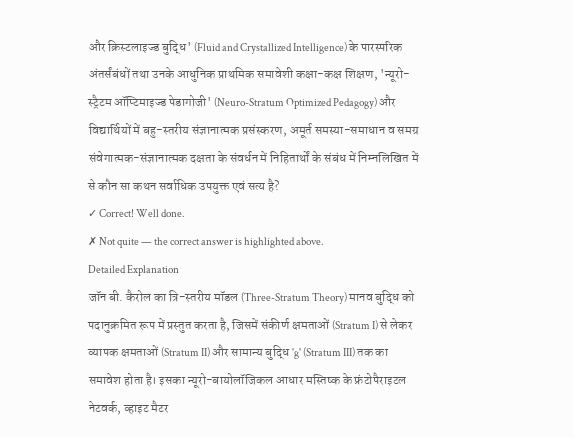और क्रिस्टलाइज्ड बुद्धि' (Fluid and Crystallized Intelligence) के पारस्परिक अंतर्संबंधों तथा उनके आधुनिक प्राथमिक समावेशी कक्षा-कक्ष शिक्षण, 'न्यूरो-स्ट्रैटम ऑप्टिमाइज्ड पेडागोजी' (Neuro-Stratum Optimized Pedagogy) और विद्यार्थियों में बहु-स्तरीय संज्ञानात्मक प्रसंस्करण, अमूर्त समस्या-समाधान व समग्र संवेगात्मक-संज्ञानात्मक दक्षता के संवर्धन में निहितार्थों के संबंध में निम्नलिखित में से कौन सा कथन सर्वाधिक उपयुक्त एवं सत्य है?
✓ Correct! Well done.
✗ Not quite — the correct answer is highlighted above.
Detailed Explanation
जॉन बी. कैरोल का त्रि-स्तरीय मॉडल (Three-Stratum Theory) मानव बुद्धि को पदानुक्रमित रूप में प्रस्तुत करता है, जिसमें संकीर्ण क्षमताओं (Stratum I) से लेकर व्यापक क्षमताओं (Stratum II) और सामान्य बुद्धि 'g' (Stratum III) तक का समावेश होता है। इसका न्यूरो-बायोलॉजिकल आधार मस्तिष्क के फ्रंटोपैराइटल नेटवर्क, व्हाइट मैटर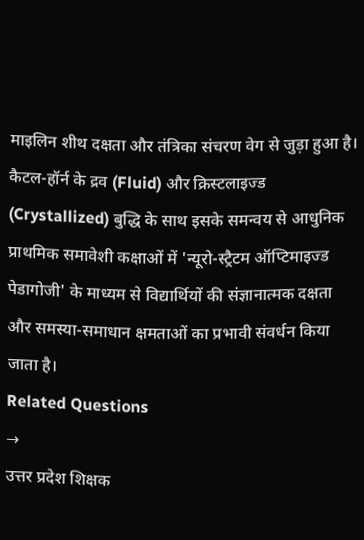माइलिन शीथ दक्षता और तंत्रिका संचरण वेग से जुड़ा हुआ है। कैटल-हॉर्न के द्रव (Fluid) और क्रिस्टलाइज्ड (Crystallized) बुद्धि के साथ इसके समन्वय से आधुनिक प्राथमिक समावेशी कक्षाओं में 'न्यूरो-स्ट्रैटम ऑप्टिमाइज्ड पेडागोजी' के माध्यम से विद्यार्थियों की संज्ञानात्मक दक्षता और समस्या-समाधान क्षमताओं का प्रभावी संवर्धन किया जाता है।
Related Questions
→
उत्तर प्रदेश शिक्षक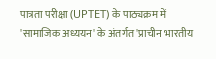पात्रता परीक्षा (UPTET) के पाठ्यक्रम में 'सामाजिक अध्ययन' के अंतर्गत 'प्राचीन भारतीय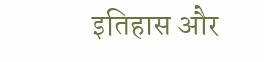इतिहास और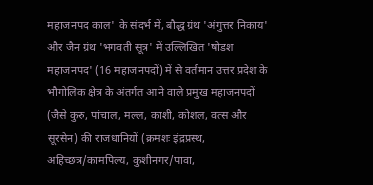महाजनपद काल' के संदर्भ में, बौद्ध ग्रंथ 'अंगुत्तर निकाय' और जैन ग्रंथ 'भगवती सूत्र' में उल्लिखित 'षोडश महाजनपद' (16 महाजनपदों) में से वर्तमान उत्तर प्रदेश के भौगोलिक क्षेत्र के अंतर्गत आने वाले प्रमुख महाजनपदों (जैसे कुरु, पांचाल, मल्ल, काशी, कोशल, वत्स और सूरसेन) की राजधानियों (क्रमशः इंद्रप्रस्थ, अहिच्छत्र/कामपिल्य, कुशीनगर/पावा,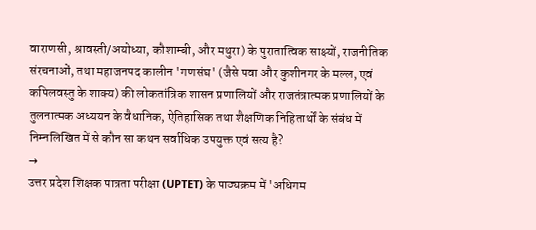वाराणसी, श्रावस्ती/अयोध्या, कौशाम्बी, और मथुरा) के पुरातात्विक साक्ष्यों, राजनीतिक संरचनाओं, तथा महाजनपद कालीन 'गणसंघ' (जैसे पवा और कुशीनगर के मल्ल, एवं कपिलवस्तु के शाक्य) की लोकतांत्रिक शासन प्रणालियों और राजतंत्रात्मक प्रणालियों के तुलनात्मक अध्ययन के वैधानिक, ऐतिहासिक तथा शैक्षणिक निहितार्थों के संबंध में निम्नलिखित में से कौन सा कथन सर्वाधिक उपयुक्त एवं सत्य है?
→
उत्तर प्रदेश शिक्षक पात्रता परीक्षा (UPTET) के पाठ्यक्रम में 'अधिगम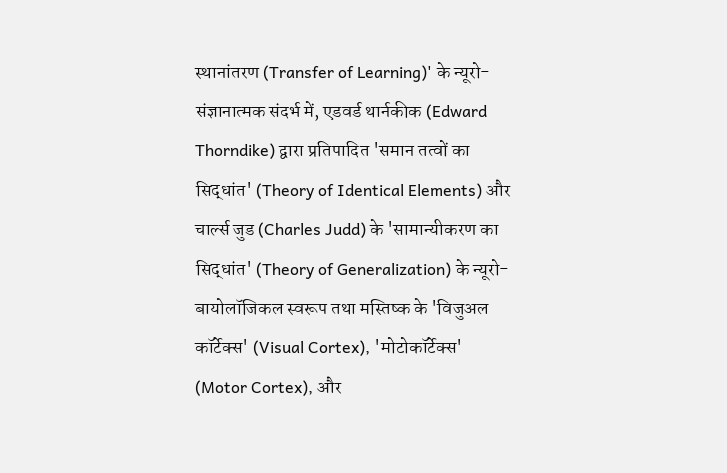स्थानांतरण (Transfer of Learning)' के न्यूरो-संज्ञानात्मक संदर्भ में, एडवर्ड थार्नकीक (Edward Thorndike) द्वारा प्रतिपादित 'समान तत्वों का सिद्धांत' (Theory of Identical Elements) और चार्ल्स जुड (Charles Judd) के 'सामान्यीकरण का सिद्धांत' (Theory of Generalization) के न्यूरो-बायोलॉजिकल स्वरूप तथा मस्तिष्क के 'विजुअल कॉर्टेक्स' (Visual Cortex), 'मोटोकॉर्टेक्स' (Motor Cortex), और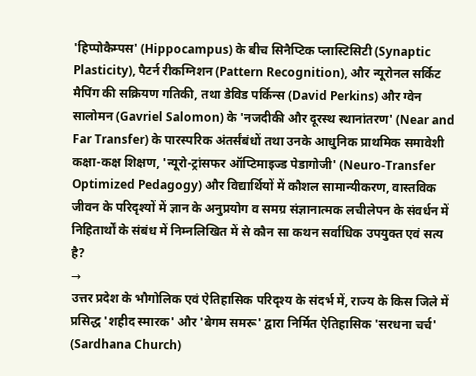'हिप्पोकैम्पस' (Hippocampus) के बीच सिनैप्टिक प्लास्टिसिटी (Synaptic Plasticity), पैटर्न रीकग्निशन (Pattern Recognition), और न्यूरोनल सर्किट मैपिंग की सक्रियण गतिकी, तथा डेविड पर्किन्स (David Perkins) और ग्वेन सालोमन (Gavriel Salomon) के 'नजदीकी और दूरस्थ स्थानांतरण' (Near and Far Transfer) के पारस्परिक अंतर्संबंधों तथा उनके आधुनिक प्राथमिक समावेशी कक्षा-कक्ष शिक्षण, 'न्यूरो-ट्रांसफर ऑप्टिमाइज्ड पेडागोजी' (Neuro-Transfer Optimized Pedagogy) और विद्यार्थियों में कौशल सामान्यीकरण, वास्तविक जीवन के परिदृश्यों में ज्ञान के अनुप्रयोग व समग्र संज्ञानात्मक लचीलेपन के संवर्धन में निहितार्थों के संबंध में निम्नलिखित में से कौन सा कथन सर्वाधिक उपयुक्त एवं सत्य है?
→
उत्तर प्रदेश के भौगोलिक एवं ऐतिहासिक परिदृश्य के संदर्भ में, राज्य के किस जिले में प्रसिद्ध 'शहीद स्मारक' और 'बेगम समरू' द्वारा निर्मित ऐतिहासिक 'सरधना चर्च' (Sardhana Church)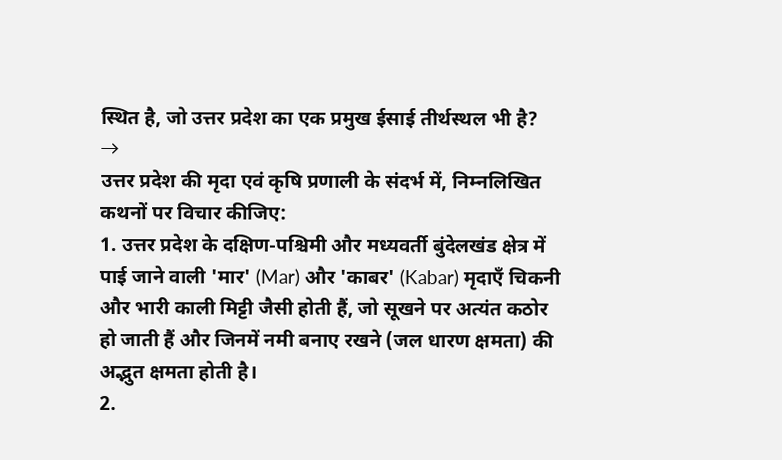स्थित है, जो उत्तर प्रदेश का एक प्रमुख ईसाई तीर्थस्थल भी है?
→
उत्तर प्रदेश की मृदा एवं कृषि प्रणाली के संदर्भ में, निम्नलिखित कथनों पर विचार कीजिए:
1. उत्तर प्रदेश के दक्षिण-पश्चिमी और मध्यवर्ती बुंदेलखंड क्षेत्र में पाई जाने वाली 'मार' (Mar) और 'काबर' (Kabar) मृदाएँ चिकनी और भारी काली मिट्टी जैसी होती हैं, जो सूखने पर अत्यंत कठोर हो जाती हैं और जिनमें नमी बनाए रखने (जल धारण क्षमता) की अद्भुत क्षमता होती है।
2.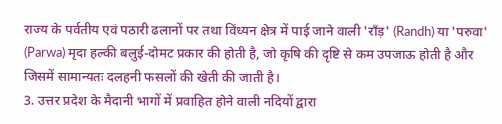राज्य के पर्वतीय एवं पठारी ढलानों पर तथा विंध्यन क्षेत्र में पाई जाने वाली 'राँड़' (Randh) या 'परुवा' (Parwa) मृदा हल्की बलुई-दोमट प्रकार की होती है, जो कृषि की दृष्टि से कम उपजाऊ होती है और जिसमें सामान्यतः दलहनी फसलों की खेती की जाती है।
3. उत्तर प्रदेश के मैदानी भागों में प्रवाहित होने वाली नदियों द्वारा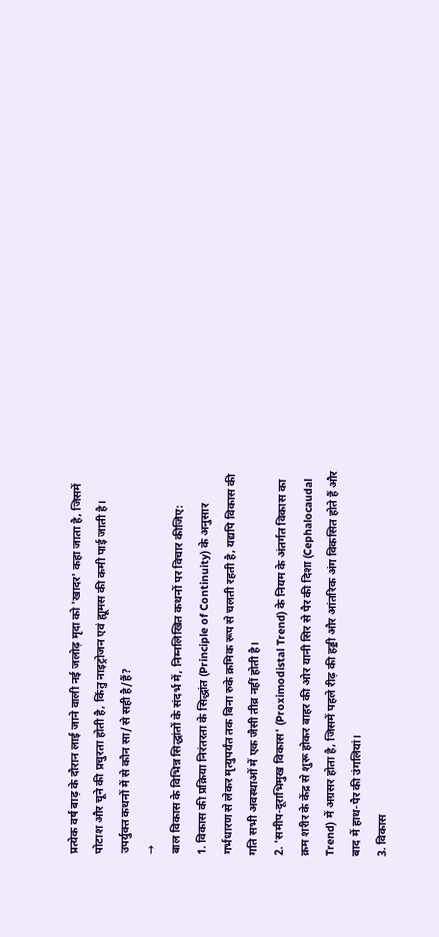प्रत्येक वर्ष बाढ़ के दौरान लाई जाने वाली नई जलोढ़ मृदा को 'खादर' कहा जाता है, जिसमें पोटाश और चूने की प्रचुरता होती है, किंतु नाइट्रोजन एवं ह्यूमस की कमी पाई जाती है।
उपर्युक्त कथनों में से कौन सा/से सही है/हैं?
→
बाल विकास के विभिन्न सिद्धांतों के संदर्भ में, निम्नलिखित कथनों पर विचार कीजिए:
1. विकास की प्रक्रिया निरंतरता के सिद्धांत (Principle of Continuity) के अनुसार गर्भधारण से लेकर मृत्युपर्यंत तक बिना रुके क्रमिक रूप से चलती रहती है, यद्यपि विकास की गति सभी अवस्थाओं में एक जैसी तीव्र नहीं होती है।
2. 'समीप-दूराभिमुख विकास' (Proximodistal Trend) के नियम के अंतर्गत विकास का क्रम शरीर के केंद्र से शुरू होकर बाहर की ओर यानी सिर से पैर की दिशा (Cephalocaudal Trend) में अग्रसर होता है, जिसमें पहले रीढ़ की हड्डी और आंतरिक अंग विकसित होते हैं और बाद में हाथ-पैर की उंगलियां।
3. विकास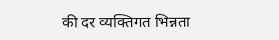की दर व्यक्तिगत भिन्नता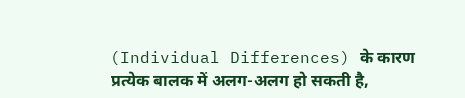(Individual Differences) के कारण प्रत्येक बालक में अलग-अलग हो सकती है,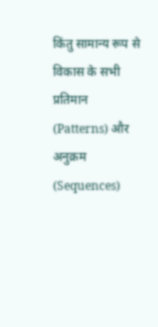किंतु सामान्य रूप से विकास के सभी प्रतिमान (Patterns) और अनुक्रम (Sequences)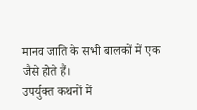मानव जाति के सभी बालकों में एक जैसे होते हैं।
उपर्युक्त कथनों में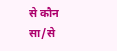से कौन सा/से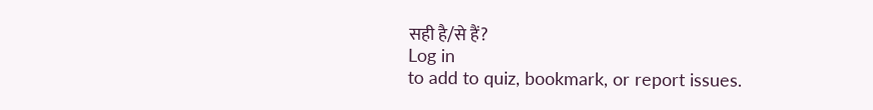सही है/से हैं?
Log in
to add to quiz, bookmark, or report issues.